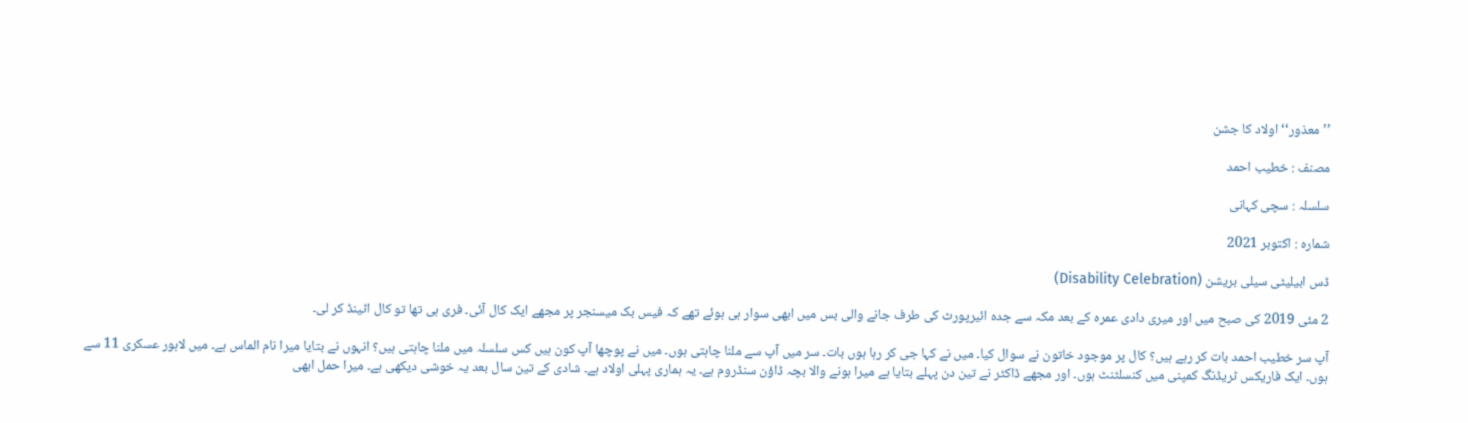’’معذور‘‘ اولاد کا جشن

مصنف : خطیب احمد

سلسلہ : سچی کہانی

شمارہ : اکتوبر 2021

ڈس ابیلیٹی سیلی بریشن (Disability Celebration)

2 مئی 2019 کی صبح میں اور میری دادی عمرہ کے بعد مکہ سے جدہ ائیرپورٹ کی طرف جانے والی بس میں ابھی سوار ہی ہوئے تھے کہ فیس بک میسنجر پر مجھے ایک کال آئی۔ فری ہی تھا تو کال اٹینڈ کر لی۔

آپ سر خطیب احمد بات کر رہے ہیں؟ کال پر موجود خاتون نے سوال کیا۔ میں نے کہا جی کر رہا ہوں بات۔ سر میں آپ سے ملنا چاہتی ہوں۔ میں نے پوچھا آپ کون ہیں کس سلسلہ میں ملنا چاہتی ہیں؟ انہوں نے بتایا میرا نام الماس ہے۔ میں لاہور عسکری 11 سے ہوں۔ ایک فاریکس ٹریڈنگ کمپنی میں کنسلٹنٹ ہوں۔ اور مجھے ڈاکٹر نے تین دن پہلے بتایا ہے میرا ہونے والا بچہ ڈاؤن سنڈروم ہے۔ یہ ہماری پہلی اولاد ہے۔ شادی کے تین سال بعد یہ خوشی دیکھی ہے۔ میرا حمل ابھی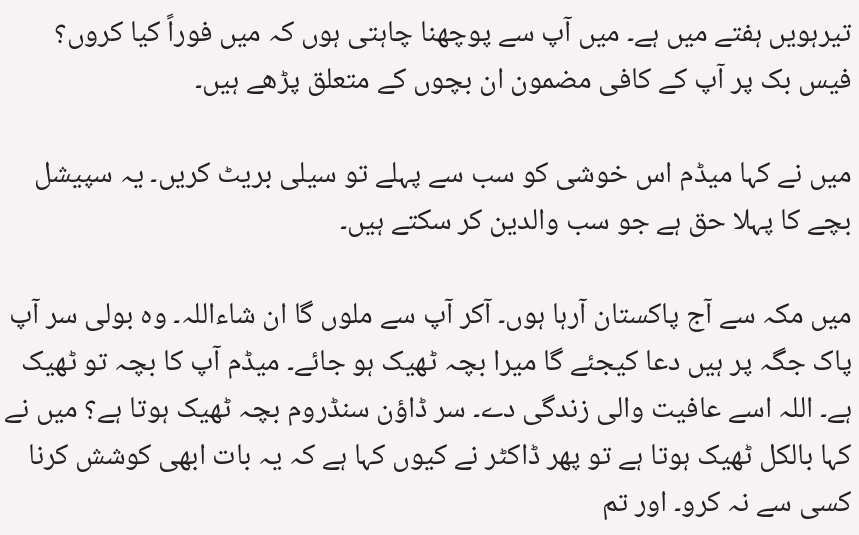تیرہویں ہفتے میں ہے۔ میں آپ سے پوچھنا چاہتی ہوں کہ میں فوراً کیا کروں؟ فیس بک پر آپ کے کافی مضمون ان بچوں کے متعلق پڑھے ہیں۔

میں نے کہا میڈم اس خوشی کو سب سے پہلے تو سیلی بریٹ کریں۔ یہ سپیشل بچے کا پہلا حق ہے جو سب والدین کر سکتے ہیں۔

میں مکہ سے آج پاکستان آرہا ہوں۔ آکر آپ سے ملوں گا ان شاءاللہ۔ وہ بولی سر آپ پاک جگہ پر ہیں دعا کیجئے گا میرا بچہ ٹھیک ہو جائے۔ میڈم آپ کا بچہ تو ٹھیک ہے۔ اللہ اسے عافیت والی زندگی دے۔ سر ڈاؤن سنڈروم بچہ ٹھیک ہوتا ہے؟ میں نے کہا بالکل ٹھیک ہوتا ہے تو پھر ڈاکٹر نے کیوں کہا ہے کہ یہ بات ابھی کوشش کرنا کسی سے نہ کرو۔ اور تم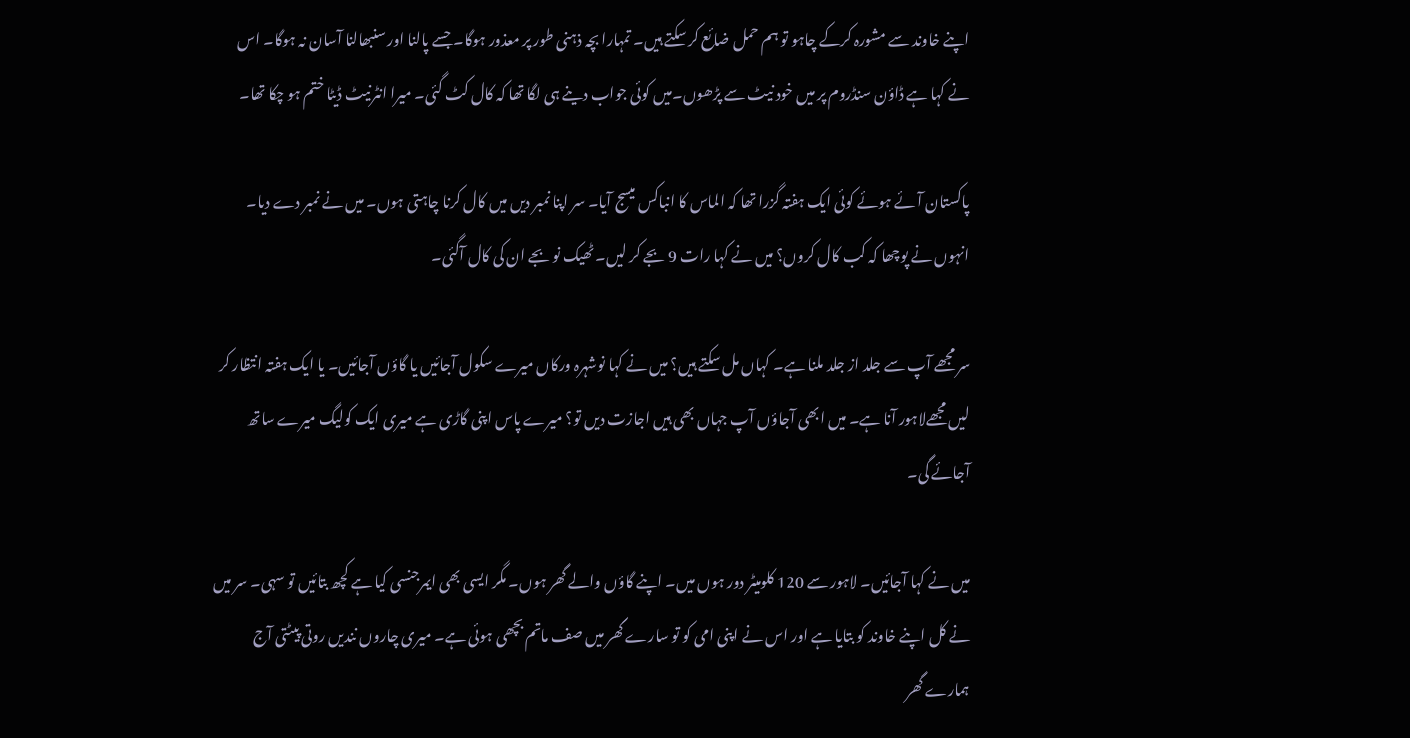اپنے خاوند سے مشورہ کرکے چاہو تو ہم حمل ضائع کر سکتے ہیں۔ تمہارا بچہ ذہنی طور پر معذور ہوگا۔ جسے پالنا اور سنبھالنا آسان نہ ہوگا۔ اس نے کہا ہے ڈاؤن سنڈروم پر میں خود نیٹ سے پڑھوں۔میں کوئی جواب دینے ہی لگا تھا کہ کال کٹ گئی۔ میرا انٹرنیٹ ڈیٹا ختم ہو چکا تھا۔

پاکستان آئے ہوئے کوئی ایک ہفتہ گزرا تھا کہ الماس کا انباکس میسج آیا۔ سر اپنا نمبر دیں میں کال کرنا چاہتی ہوں۔ میں نے نمبر دے دیا۔ انہوں نے پوچھا کہ کب کال کروں؟ میں نے کہا رات 9 بجے کر لیں۔ ٹھیک نو بجے ان کی کال آگئی۔

سر مجھے آپ سے جلد از جلد ملنا ہے۔ کہاں مل سکتے ہیں؟ میں نے کہا نوشہرہ ورکاں میرے سکول آجائیں یا گاؤں آجائیں۔ یا ایک ہفتہ انتظار کر لیں مجھےلاہور آنا ہے۔ میں ابھی آجاؤں آپ جہاں بھی ہیں اجازت دیں تو؟ میرے پاس اپنی گاڑی ہے میری ایک کولیگ میرے ساتھ آجائے گی۔

میں نے کہا آجائیں۔ لاہور سے 120 کلومیٹر دور ہوں میں۔ اپنے گاؤں والے گھر ہوں۔ مگر ایسی بھی ایمرجنسی کیا ہے کچھ بتائیں تو سہی۔ سر میں نے کل اپنے خاوند کو بتایا ہے اور اس نے اپنی امی کو تو سارے گھر میں صف ماتم بچھی ہوئی ہے۔ میری چاروں نندیں روتی پیٹتی آج ہمارے گھر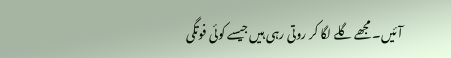آئیں۔ مجھے گلے لگا کر روتی رہی ہیں جیسے کوئی فوتگی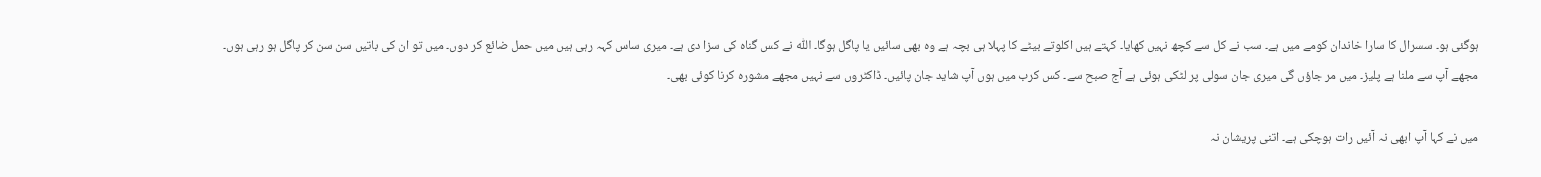ہوگئی ہو۔ سسرال کا سارا خاندان کومے میں ہے۔ سب نے کل سے کچھ نہیں کھایا۔ کہتے ہیں اکلوتے بیٹے کا پہلا ہی بچہ ہے وہ بھی سائیں یا پاگل ہوگا۔ اللّٰہ نے کس گناہ کی سزا دی ہے۔ میری ساس کہہ رہی ہیں میں حمل ضائع کر دوں۔ میں تو ان کی باتیں سن سن کر پاگل ہو رہی ہوں۔ مجھے آپ سے ملنا ہے پلیز۔ میں مر جاؤں گی میری جان سولی پر لٹکی ہوئی ہے آج صبح سے۔ کس کرب میں ہوں آپ شاید جان پائیں۔ ڈاکٹروں سے نہیں مجھے مشورہ کرنا کوئی بھی۔

میں نے کہا آپ ابھی نہ آئیں رات ہوچکی ہے۔ اتنی پریشان نہ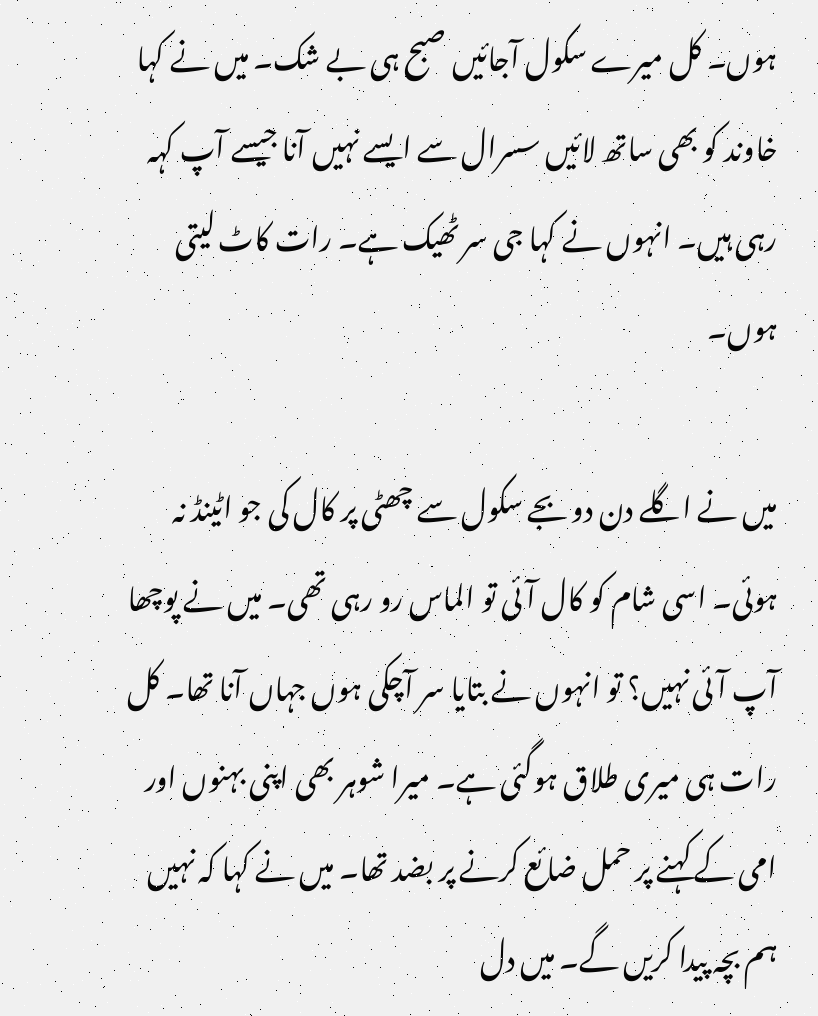ہوں۔ کل میرے سکول آجائیں صبح ہی بے شک۔ میں نے کہا خاوند کو بھی ساتھ لائیں سسرال سے ایسے نہیں آنا جیسے آپ کہہ رہی ہیں۔ انہوں نے کہا جی سر ٹھیک ہے۔ رات کاٹ لیتی ہوں۔

میں نے اگلے دن دو بجے سکول سے چھٹی پر کال کی جو اٹینڈ نہ ہوئی۔ اسی شام کو کال آئی تو الماس رو رہی تھی۔ میں نے پوچھا آپ آئی نہیں؟ تو انہوں نے بتایا سر آچکی ہوں جہاں آنا تھا۔ کل رات ہی میری طلاق ہوگئی ہے۔ میرا شوہر بھی اپنی بہنوں اور امی کے کہنے پر حمل ضائع کرنے پر بضد تھا۔ میں نے کہا کہ نہیں ہم بچہ پیدا کریں گے۔ میں دل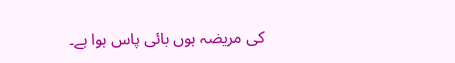کی مریضہ ہوں بائی پاس ہوا ہے۔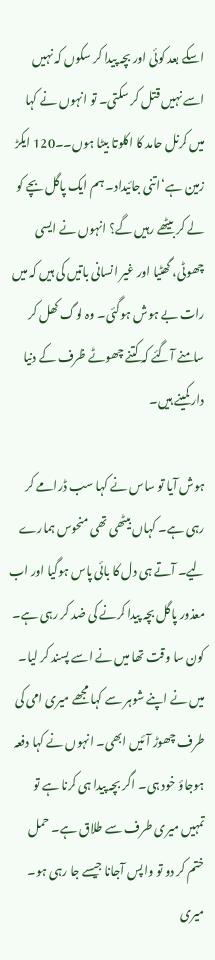اسکے بعد کوئی اور بچہ پیدا کر سکوں کہ نہیں اسے نہیں قتل کر سکتی۔ تو انہوں نے کہا میں کرنل حامد کا اکلوتا بیٹا ہوں۔۔120 ایکڑ زمین ہے‘اتنی جائیداد۔ ہم ایک پاگل بچے کو لے کر بیٹھے رہیں گے؟ انہوں نے ایسی چھوٹی، گھٹیا اور غیر انسانی باتیں کی ہیں کہ میں رات بے ہوش ہوگئی۔ وہ لوگ کھل کر سامنے آگئے کہ کتنے چھوٹے ظرف کے دنیا دار کمینے ہیں۔

ہوش آیا تو ساس نے کہا سب ڈرامے کر رہی ہے۔ کہاں بیٹھی تھی منحوس ہمارے لیے۔ آتے ہی دل کا بائی پاس ہوگیا اور اب معذور پاگل بچہ پیدا کرنے کی ضد کر رہی ہے۔ کون سا وقت تھا میں نے اسے پسند کر لیا۔ میں نے اپنے شوہر سے کہا مجھے میری امی کی طرف چھوڑ آئیں ابھی۔ انہوں نے کہا دفعہ ہوجاؤ خود ہی۔ اگر بچہ پیدا ہی کرنا ہے تو تمہیں میری طرف سے طلاق ہے۔ حمل ختم کر دو تو واپس آجانا جیسے جا رہی ہو۔ میری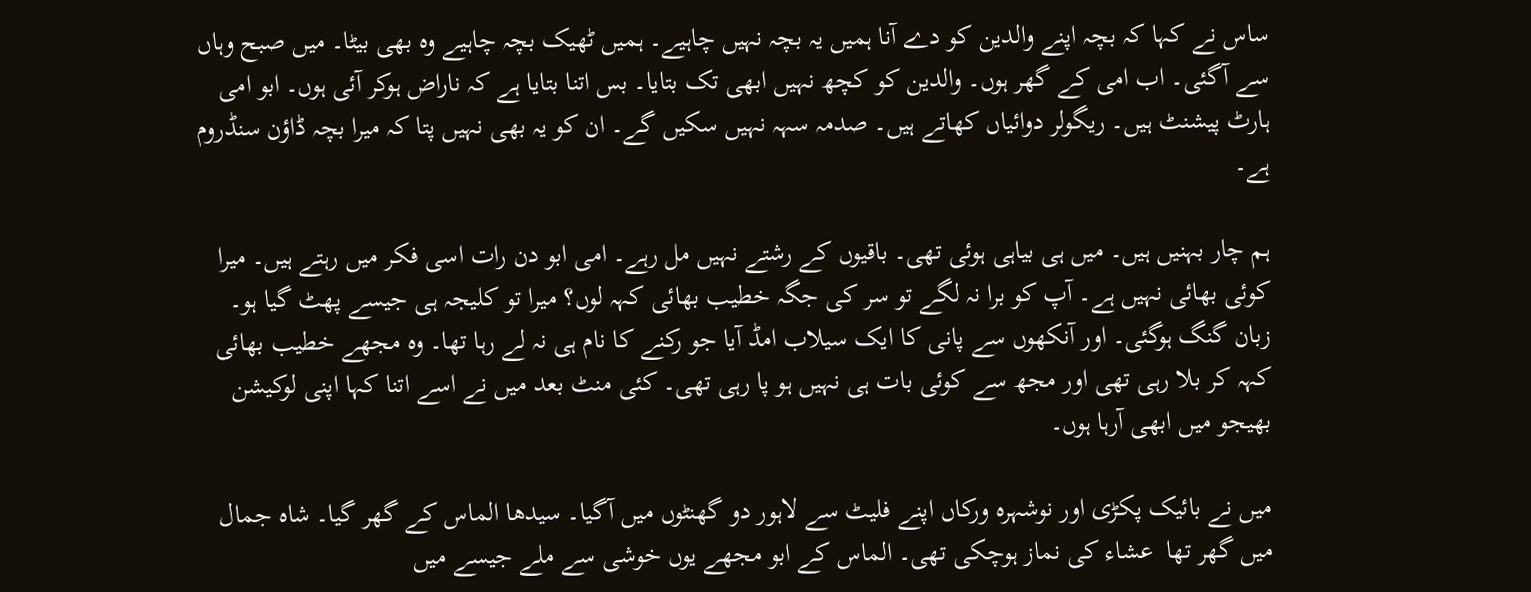ساس نے کہا کہ بچہ اپنے والدین کو دے آنا ہمیں یہ بچہ نہیں چاہیے۔ ہمیں ٹھیک بچہ چاہیے وہ بھی بیٹا۔ میں صبح وہاں سے آگئی۔ اب امی کے گھر ہوں۔ والدین کو کچھ نہیں ابھی تک بتایا۔ بس اتنا بتایا ہے کہ ناراض ہوکر آئی ہوں۔ ابو امی ہارٹ پیشنٹ ہیں۔ ریگولر دوائیاں کھاتے ہیں۔ صدمہ سہہ نہیں سکیں گے۔ ان کو یہ بھی نہیں پتا کہ میرا بچہ ڈاؤن سنڈروم ہے۔

ہم چار بہنیں ہیں۔ میں ہی بیاہی ہوئی تھی۔ باقیوں کے رشتے نہیں مل رہے۔ امی ابو دن رات اسی فکر میں رہتے ہیں۔ میرا کوئی بھائی نہیں ہے۔ آپ کو برا نہ لگے تو سر کی جگہ خطیب بھائی کہہ لوں؟ میرا تو کلیجہ ہی جیسے پھٹ گیا ہو۔ زبان گنگ ہوگئی۔ اور آنکھوں سے پانی کا ایک سیلاب امڈ آیا جو رکنے کا نام ہی نہ لے رہا تھا۔ وہ مجھے خطیب بھائی کہہ کر بلا رہی تھی اور مجھ سے کوئی بات ہی نہیں ہو پا رہی تھی۔ کئی منٹ بعد میں نے اسے اتنا کہا اپنی لوکیشن بھیجو میں ابھی آرہا ہوں۔

میں نے بائیک پکڑی اور نوشہرہ ورکاں اپنے فلیٹ سے لاہور دو گھنٹوں میں آگیا۔ سیدھا الماس کے گھر گیا۔ شاہ جمال میں گھر تھا  عشاء کی نماز ہوچکی تھی۔ الماس کے ابو مجھے یوں خوشی سے ملے جیسے میں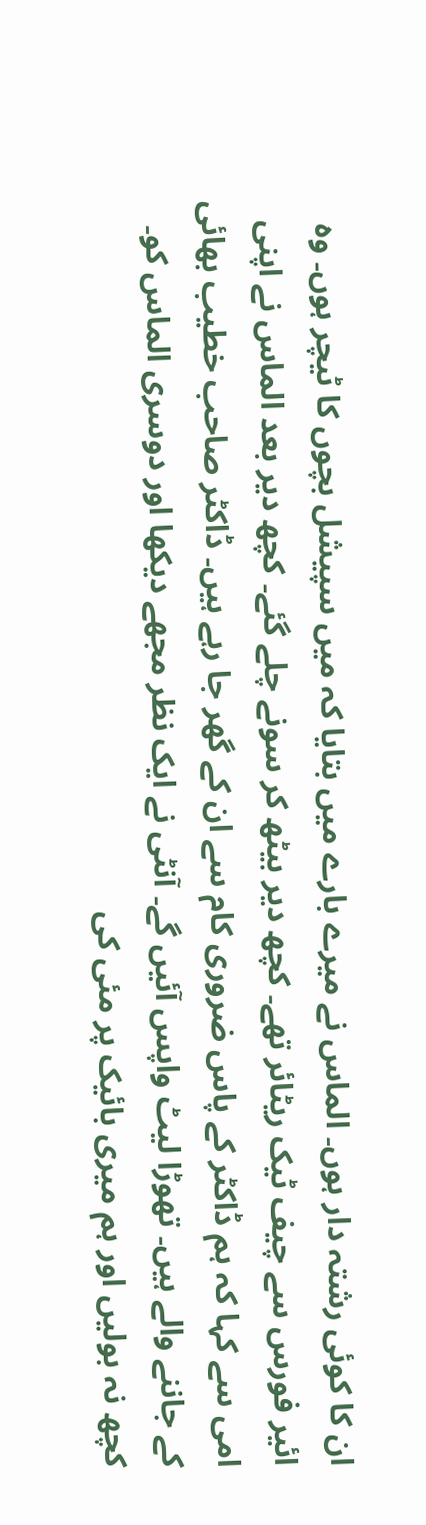ان کا کوئی رشتہ دار ہوں۔ الماس نے میرے بارے میں بتایا کہ میں سپیشل بچوں کا ٹیچر ہوں۔ وہ ائیر فورس سے چیف ٹیک ریٹائر تھے۔ کچھ دیر بیٹھ کر سونے چلے گئے۔ کچھ دیر بعد الماس نے اپنی امی سے کہا کہ ہم ڈاکٹر کے پاس ضروری کام سے ان کے گھر جا رہے ہیں۔ ڈاکٹر صاحب خطیب بھائی کے جاننے والے ہیں۔ تھوڑا لیٹ واپس آئیں گے۔ آنٹی نے ایک نظر مجھے دیکھا اور دوسری الماس کو۔ کچھ نہ بولیں اور ہم میری بائیک پر مئی کی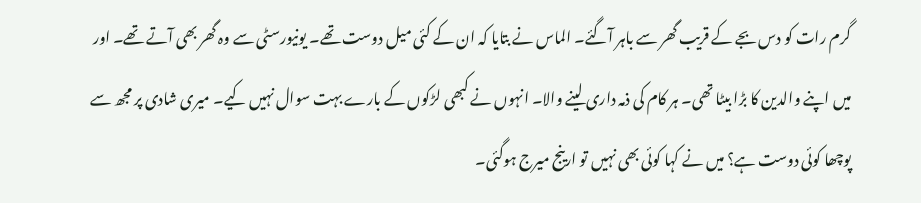گرم رات کو دس بجے کے قریب گھر سے باہر آگئے۔ الماس نے بتایا کہ ان کے کئی میل دوست تھے۔ یونیورسٹی سے وہ گھر بھی آتے تھے۔ اور میں اپنے والدین کا بڑا بیٹا تھی۔ ہر کام کی ذمہ داری لینے والا۔ انہوں نے کبھی لڑکوں کے بارے بہت سوال نہیں کیے۔ میری شادی پر مجھ سے پوچھا کوئی دوست ہے؟ میں نے کہا کوئی بھی نہیں تو ارینج میرج ہوگئی۔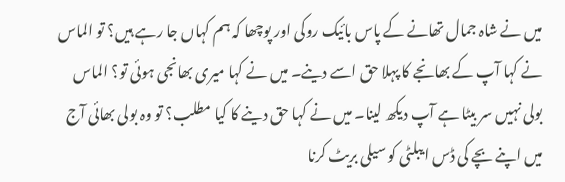میں نے شاہ جمال تھانے کے پاس بائیک روکی اور پوچھا کہ ہم کہاں جا رہے ہیں؟ تو الماس نے کہا آپ کے بھانجے کا پہلا حق اسے دینے۔ میں نے کہا میری بھانجی ہوئی تو؟ الماس بولی نہیں سر بیٹا ہے آپ دیکھ لینا۔ میں نے کہا حق دینے کا کیا مطلب؟ تو وہ بولی بھائی آج میں اپنے بچے کی ڈس ایبلٹی کو سیلی بریٹ کرنا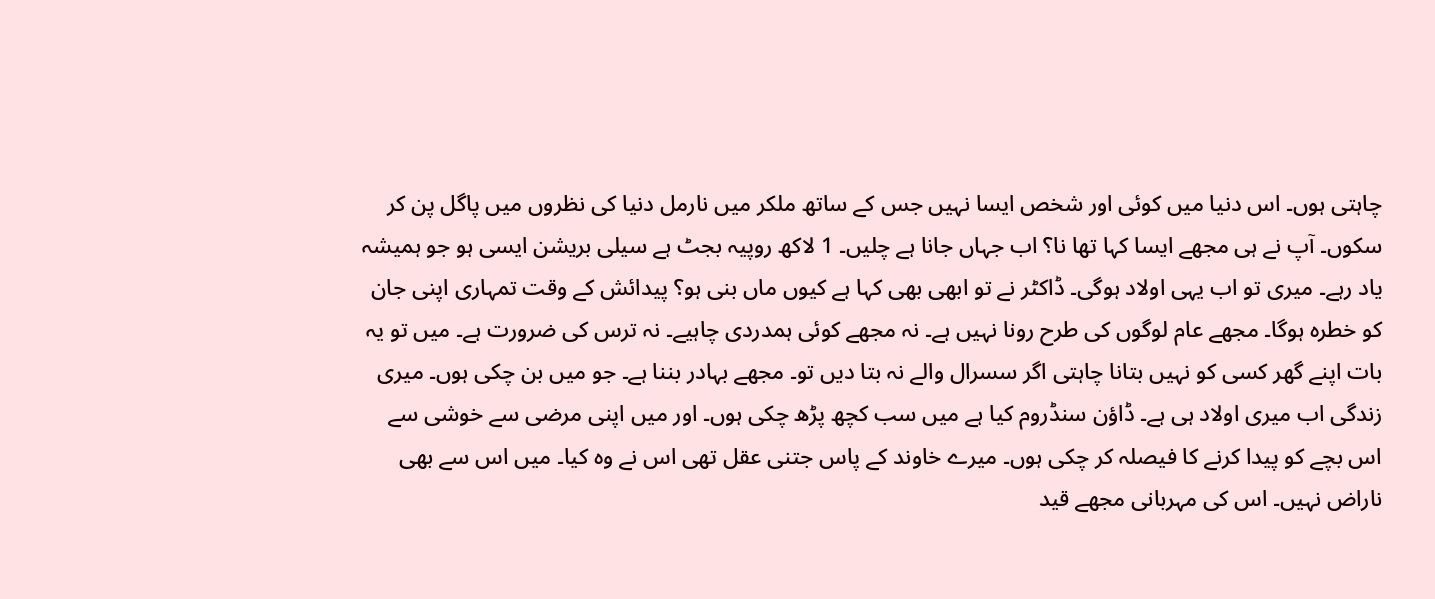چاہتی ہوں۔ اس دنیا میں کوئی اور شخص ایسا نہیں جس کے ساتھ ملکر میں نارمل دنیا کی نظروں میں پاگل پن کر سکوں۔ آپ نے ہی مجھے ایسا کہا تھا نا؟ اب جہاں جانا ہے چلیں۔ 1 لاکھ روپیہ بجٹ ہے سیلی بریشن ایسی ہو جو ہمیشہ یاد رہے۔ میری تو اب یہی اولاد ہوگی۔ ڈاکٹر نے تو ابھی بھی کہا ہے کیوں ماں بنی ہو؟ پیدائش کے وقت تمہاری اپنی جان کو خطرہ ہوگا۔ مجھے عام لوگوں کی طرح رونا نہیں ہے۔ نہ مجھے کوئی ہمدردی چاہیے۔ نہ ترس کی ضرورت ہے۔ میں تو یہ بات اپنے گھر کسی کو نہیں بتانا چاہتی اگر سسرال والے نہ بتا دیں تو۔ مجھے بہادر بننا ہے۔ جو میں بن چکی ہوں۔ میری زندگی اب میری اولاد ہی ہے۔ ڈاؤن سنڈروم کیا ہے میں سب کچھ پڑھ چکی ہوں۔ اور میں اپنی مرضی سے خوشی سے اس بچے کو پیدا کرنے کا فیصلہ کر چکی ہوں۔ میرے خاوند کے پاس جتنی عقل تھی اس نے وہ کیا۔ میں اس سے بھی ناراض نہیں۔ اس کی مہربانی مجھے قید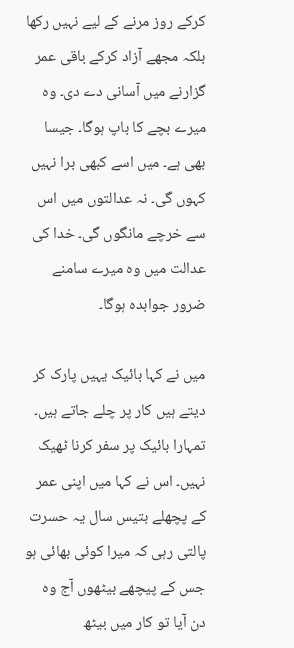کرکے روز مرنے کے لیے نہیں رکھا بلکہ مجھے آزاد کرکے باقی عمر گزارنے میں آسانی دے دی۔ وہ میرے بچے کا باپ ہوگا۔ جیسا بھی ہے۔ میں اسے کبھی برا نہیں کہوں گی۔ نہ عدالتوں میں اس سے خرچے مانگوں گی۔ خدا کی عدالت میں وہ میرے سامنے ضرور جوابدہ ہوگا۔

میں نے کہا بائیک یہیں پارک کر دیتے ہیں کار پر چلے جاتے ہیں۔ تمہارا بائیک پر سفر کرنا ٹھیک نہیں۔ اس نے کہا میں اپنی عمر کے پچھلے بتیس سال یہ حسرت پالتی رہی کہ میرا کوئی بھائی ہو جس کے پیچھے بیٹھوں آج وہ دن آیا تو کار میں بیٹھ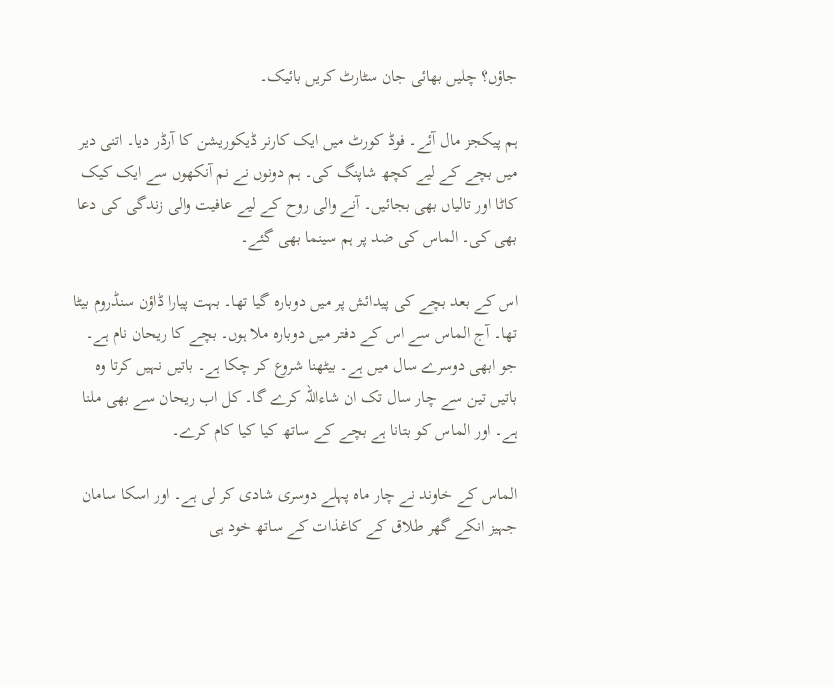جاؤں؟ چلیں بھائی جان سٹارٹ کریں بائیک۔

ہم پیکجز مال آئے۔ فوڈ کورٹ میں ایک کارنر ڈیکوریشن کا آرڈر دیا۔ اتنی دیر میں بچے کے لیے کچھ شاپنگ کی۔ ہم دونوں نے نم آنکھوں سے ایک کیک کاٹا اور تالیاں بھی بجائیں۔ آنے والی روح کے لیے عافیت والی زندگی کی دعا بھی کی۔ الماس کی ضد پر ہم سینما بھی گئے۔

اس کے بعد بچے کی پیدائش پر میں دوبارہ گیا تھا۔ بہت پیارا ڈاؤن سنڈروم بیٹا تھا۔ آج الماس سے اس کے دفتر میں دوبارہ ملا ہوں۔ بچے کا ریحان نام ہے۔ جو ابھی دوسرے سال میں ہے۔ بیٹھنا شروع کر چکا ہے۔ باتیں نہیں کرتا وہ باتیں تین سے چار سال تک ان شاءاللہ کرے گا۔ کل اب ریحان سے بھی ملنا ہے۔ اور الماس کو بتانا ہے بچے کے ساتھ کیا کیا کام کرے۔

الماس کے خاوند نے چار ماہ پہلے دوسری شادی کر لی ہے۔ اور اسکا سامان جہیز انکے گھر طلاق کے کاغذات کے ساتھ خود ہی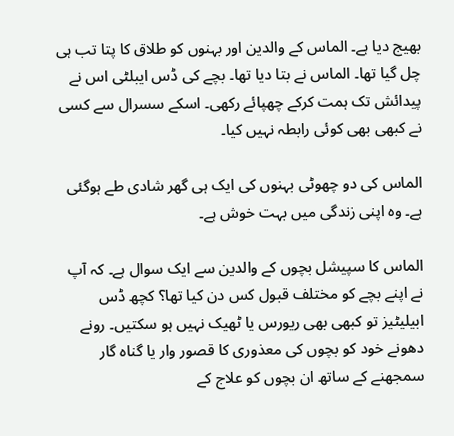بھیج دیا ہے۔ الماس کے والدین اور بہنوں کو طلاق کا پتا تب ہی چل گیا تھا۔ الماس نے بتا دیا تھا۔ بچے کی ڈس ایبلٹی اس نے پیدائش تک ہمت کرکے چھپائے رکھی۔ اسکے سسرال سے کسی نے کبھی بھی کوئی رابطہ نہیں کیا۔

الماس کی دو چھوٹی بہنوں کی ایک ہی گھر شادی طے ہوگئی ہے۔ وہ اپنی زندگی میں بہت خوش ہے۔

الماس کا سپیشل بچوں کے والدین سے ایک سوال ہے۔ کہ آپ نے اپنے بچے کو مختلف قبول کس دن کیا تھا؟ کچھ ڈس ابیلیٹیز تو کبھی بھی ریورس یا ٹھیک نہیں ہو سکتیں۔ رونے دھونے خود کو بچوں کی معذوری کا قصور وار یا گناہ گار سمجھنے کے ساتھ ان بچوں کو علاج کے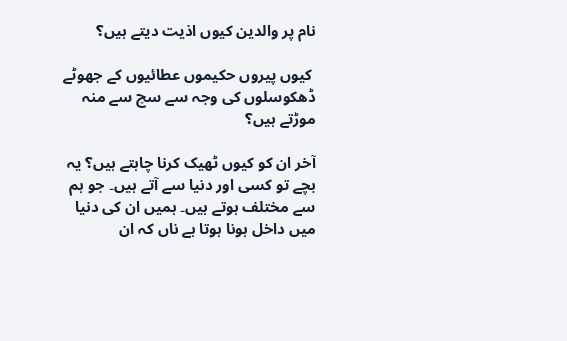نام پر والدین کیوں اذیت دیتے ہیں؟

 کیوں پیروں حکیموں عطائیوں کے جھوٹے ڈھکوسلوں کی وجہ سے سچ سے منہ موڑتے ہیں؟

آخر ان کو کیوں ٹھیک کرنا چاہتے ہیں؟ یہ بچے تو کسی اور دنیا سے آتے ہیں۔ جو ہم سے مختلف ہوتے ہیں۔ ہمیں ان کی دنیا میں داخل ہونا ہوتا ہے ناں کہ ان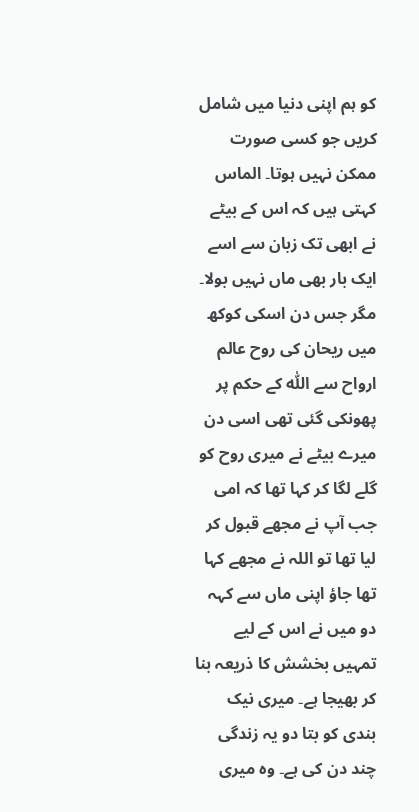کو ہم اپنی دنیا میں شامل کریں جو کسی صورت ممکن نہیں ہوتا۔ الماس کہتی ہیں کہ اس کے بیٹے نے ابھی تک زبان سے اسے ایک بار بھی ماں نہیں بولا۔ مگر جس دن اسکی کوکھ میں ریحان کی روح عالم ارواح سے اللّٰہ کے حکم پر پھونکی گئی تھی اسی دن میرے بیٹے نے میری روح کو گلے لگا کر کہا تھا کہ امی جب آپ نے مجھے قبول کر لیا تھا تو اللہ نے مجھے کہا تھا جاؤ اپنی ماں سے کہہ دو میں نے اس کے لیے تمہیں بخشش کا ذریعہ بنا کر بھیجا ہے۔ میری نیک بندی کو بتا دو یہ زندگی چند دن کی ہے۔ وہ میری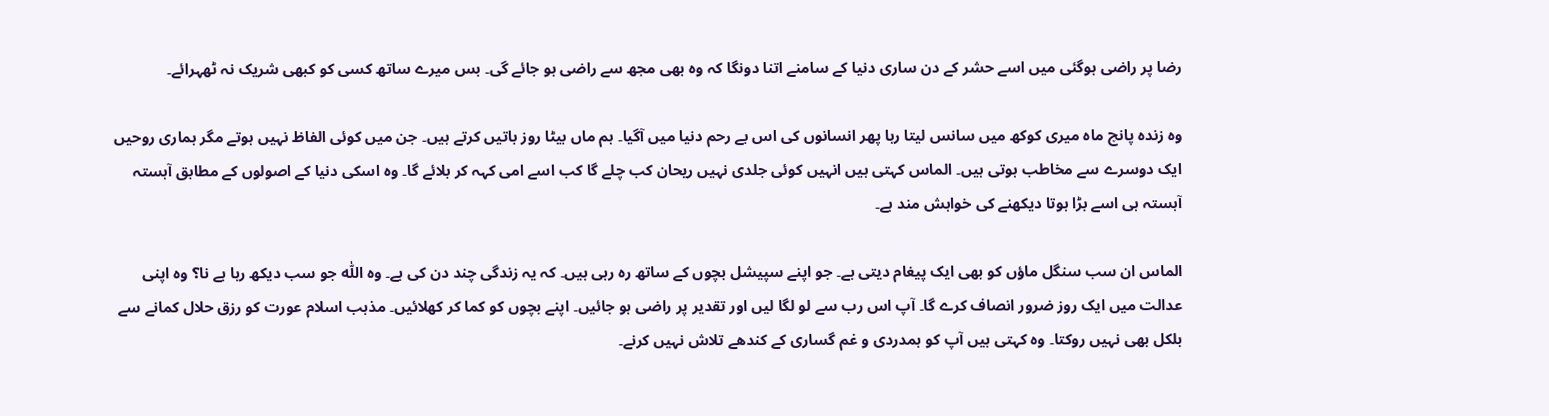رضا پر راضی ہوگئی میں اسے حشر کے دن ساری دنیا کے سامنے اتنا دونگا کہ وہ بھی مجھ سے راضی ہو جائے گی۔ بس میرے ساتھ کسی کو کبھی شریک نہ ٹھہرائے۔

وہ زندہ پانچ ماہ میری کوکھ میں سانس لیتا رہا پھر انسانوں کی اس بے رحم دنیا میں آگیا۔ ہم ماں بیٹا روز باتیں کرتے ہیں۔ جن میں کوئی الفاظ نہیں ہوتے مگر ہماری روحیں ایک دوسرے سے مخاطب ہوتی ہیں۔ الماس کہتی ہیں انہیں کوئی جلدی نہیں ریحان کب چلے گا کب اسے امی کہہ کر بلائے گا۔ وہ اسکی دنیا کے اصولوں کے مطابق آہستہ آہستہ ہی اسے بڑا ہوتا دیکھنے کی خواہش مند ہے۔

الماس ان سب سنگل ماؤں کو بھی ایک پیغام دیتی ہے۔ جو اپنے سپیشل بچوں کے ساتھ رہ رہی ہیں۔ کہ یہ زندگی چند دن کی ہے۔ وہ اللّٰہ جو سب دیکھ رہا ہے نا؟ وہ اپنی عدالت میں ایک روز ضرور انصاف کرے گا۔ آپ اس رب سے لو لگا لیں اور تقدیر پر راضی ہو جائیں۔ اپنے بچوں کو کما کر کھلائیں۔ مذہب اسلام عورت کو رزق حلال کمانے سے بلکل بھی نہیں روکتا۔ وہ کہتی ہیں آپ کو ہمدردی و غم گساری کے کندھے تلاش نہیں کرنے۔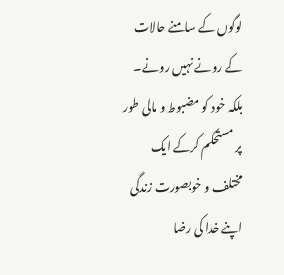لوگوں کے سامنے حالات کے رونے نہیں رونے۔ بلکہ خود کو مضبوط و مالی طور پر مستحکم کرکے ایک مختلف و خوبصورت زندگی اپنے خدا کی رضا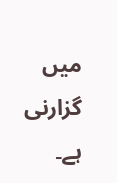میں گزارنی ہے۔